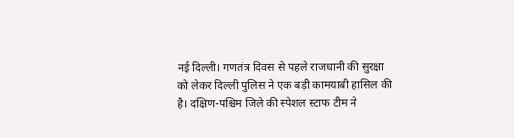नई दिल्ली। गणतंत्र दिवस से पहले राजधानी की सुरक्षा को लेकर दिल्ली पुलिस ने एक बड़ी कामयाबी हासिल की है। दक्षिण-पश्चिम जिले की स्पेशल स्टाफ टीम ने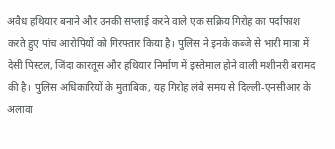अवैध हथियार बनाने और उनकी सप्लाई करने वाले एक सक्रिय गिरोह का पर्दाफाश करते हुए पांच आरोपियों को गिरफ्तार किया है। पुलिस ने इनके कब्जे से भारी मात्रा में देसी पिस्टल, जिंदा कारतूस और हथियार निर्माण में इस्तेमाल होने वाली मशीनरी बरामद की है। पुलिस अधिकारियों के मुताबिक, यह गिरोह लंबे समय से दिल्ली-एनसीआर के अलावा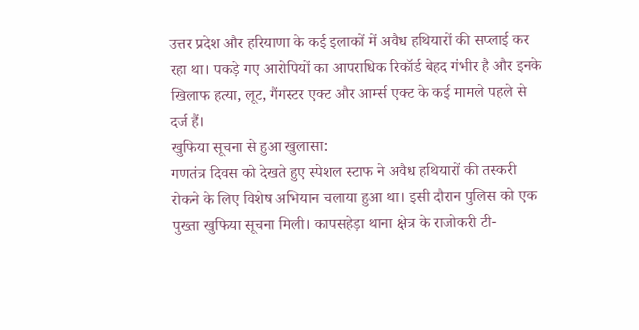उत्तर प्रदेश और हरियाणा के कई इलाकों में अवैध हथियारों की सप्लाई कर रहा था। पकड़े गए आरोपियों का आपराधिक रिकॉर्ड बेहद गंभीर है और इनके खिलाफ हत्या, लूट, गैंगस्टर एक्ट और आर्म्स एक्ट के कई मामले पहले से दर्ज हैं।
खुफिया सूचना से हुआ खुलासा:
गणतंत्र दिवस को देखते हुए स्पेशल स्टाफ ने अवैध हथियारों की तस्करी रोकने के लिए विशेष अभियान चलाया हुआ था। इसी दौरान पुलिस को एक पुख्ता खुफिया सूचना मिली। कापसहेड़ा थाना क्षेत्र के राजोकरी टी-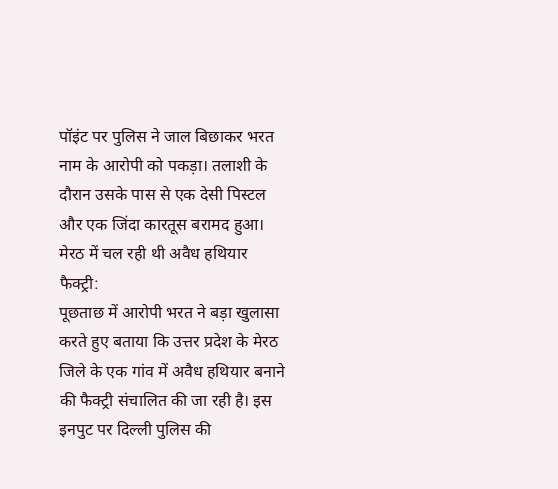पॉइंट पर पुलिस ने जाल बिछाकर भरत नाम के आरोपी को पकड़ा। तलाशी के दौरान उसके पास से एक देसी पिस्टल और एक जिंदा कारतूस बरामद हुआ।
मेरठ में चल रही थी अवैध हथियार फैक्ट्री:
पूछताछ में आरोपी भरत ने बड़ा खुलासा करते हुए बताया कि उत्तर प्रदेश के मेरठ जिले के एक गांव में अवैध हथियार बनाने की फैक्ट्री संचालित की जा रही है। इस इनपुट पर दिल्ली पुलिस की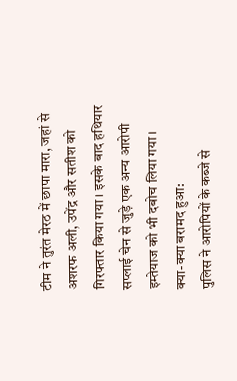टीम ने तुरंत मेरठ में छापा मारा, जहां से अशरफ अली, उपेंद्र और सतीश को गिरफ्तार किया गया। इसके बाद हथियार सप्लाई चेन से जुड़े एक अन्य आरोपी इम्तेयाज को भी दबोच लिया गया।
क्या-क्या बरामद हुआ:
पुलिस ने आरोपियों के कब्जे से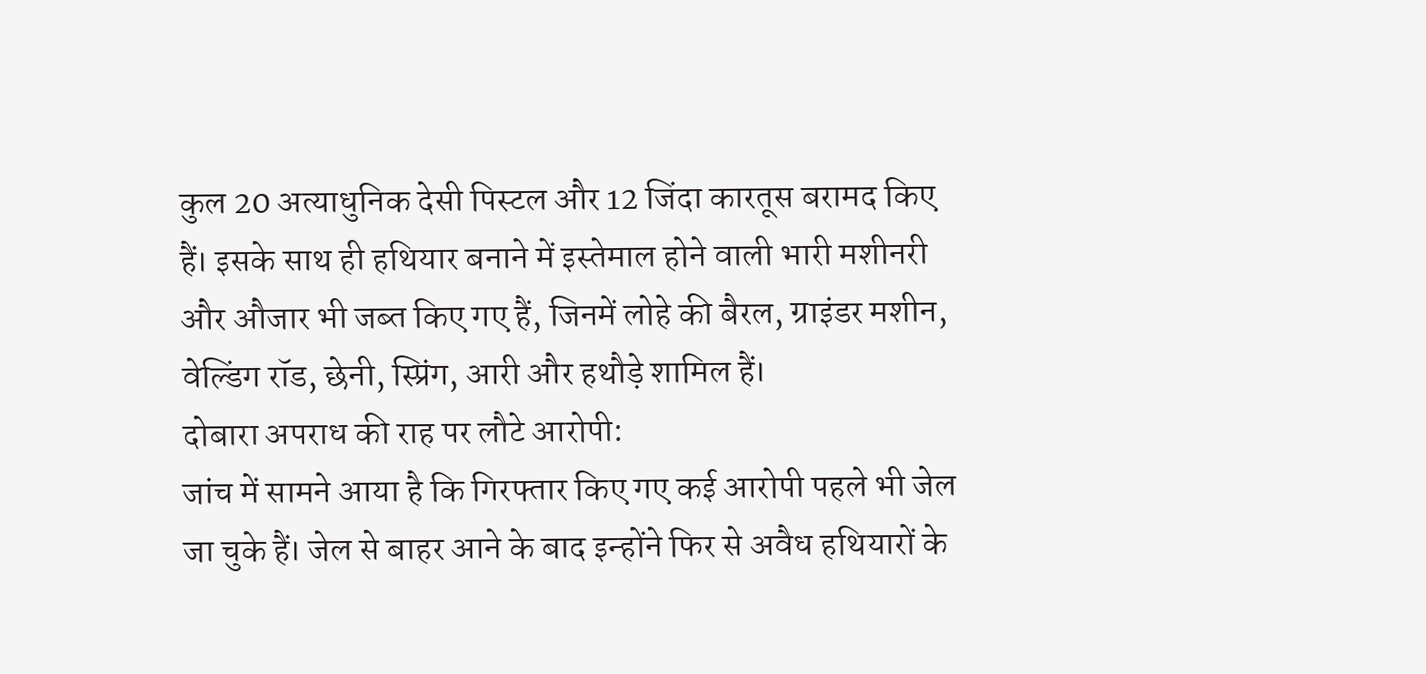कुल 20 अत्याधुनिक देसी पिस्टल और 12 जिंदा कारतूस बरामद किए हैं। इसके साथ ही हथियार बनाने में इस्तेमाल होने वाली भारी मशीनरी और औजार भी जब्त किए गए हैं, जिनमें लोहे की बैरल, ग्राइंडर मशीन, वेल्डिंग रॉड, छेनी, स्प्रिंग, आरी और हथौड़े शामिल हैं।
दोबारा अपराध की राह पर लौटे आरोपी:
जांच में सामने आया है कि गिरफ्तार किए गए कई आरोपी पहले भी जेल जा चुके हैं। जेल से बाहर आने के बाद इन्होंने फिर से अवैध हथियारों के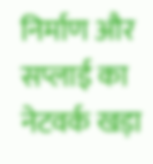निर्माण और सप्लाई का नेटवर्क खड़ा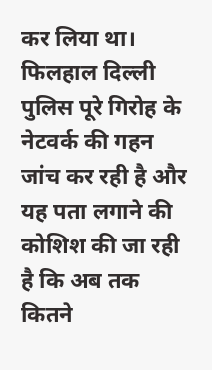कर लिया था। फिलहाल दिल्ली पुलिस पूरे गिरोह के नेटवर्क की गहन जांच कर रही है और यह पता लगाने की कोशिश की जा रही है कि अब तक कितने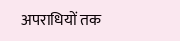अपराधियों तक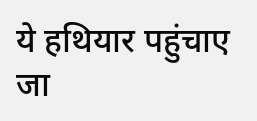ये हथियार पहुंचाए जा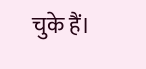चुके हैं।